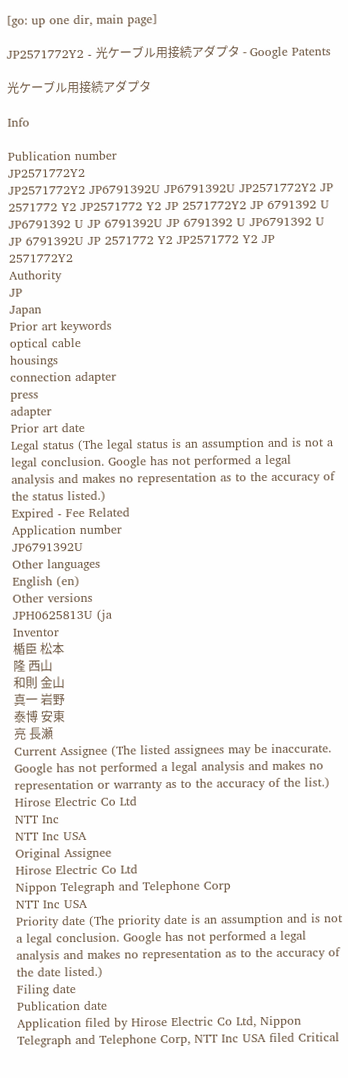[go: up one dir, main page]

JP2571772Y2 - 光ケーブル用接続アダプタ - Google Patents

光ケーブル用接続アダプタ

Info

Publication number
JP2571772Y2
JP2571772Y2 JP6791392U JP6791392U JP2571772Y2 JP 2571772 Y2 JP2571772 Y2 JP 2571772Y2 JP 6791392 U JP6791392 U JP 6791392U JP 6791392 U JP6791392 U JP 6791392U JP 2571772 Y2 JP2571772 Y2 JP 2571772Y2
Authority
JP
Japan
Prior art keywords
optical cable
housings
connection adapter
press
adapter
Prior art date
Legal status (The legal status is an assumption and is not a legal conclusion. Google has not performed a legal analysis and makes no representation as to the accuracy of the status listed.)
Expired - Fee Related
Application number
JP6791392U
Other languages
English (en)
Other versions
JPH0625813U (ja
Inventor
楯臣 松本
隆 西山
和則 金山
真一 岩野
泰博 安東
亮 長瀬
Current Assignee (The listed assignees may be inaccurate. Google has not performed a legal analysis and makes no representation or warranty as to the accuracy of the list.)
Hirose Electric Co Ltd
NTT Inc
NTT Inc USA
Original Assignee
Hirose Electric Co Ltd
Nippon Telegraph and Telephone Corp
NTT Inc USA
Priority date (The priority date is an assumption and is not a legal conclusion. Google has not performed a legal analysis and makes no representation as to the accuracy of the date listed.)
Filing date
Publication date
Application filed by Hirose Electric Co Ltd, Nippon Telegraph and Telephone Corp, NTT Inc USA filed Critical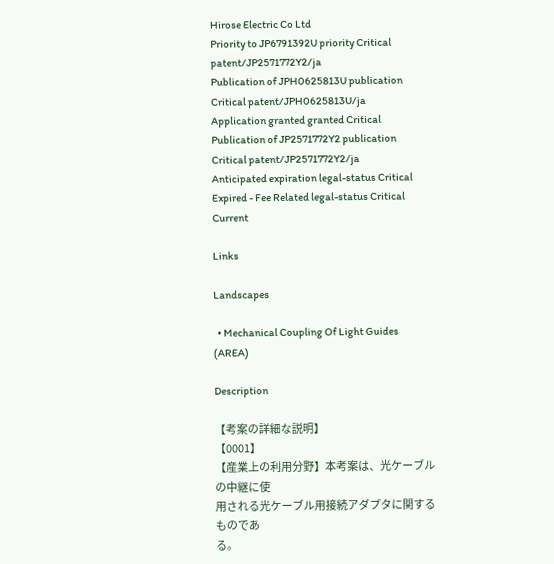Hirose Electric Co Ltd
Priority to JP6791392U priority Critical patent/JP2571772Y2/ja
Publication of JPH0625813U publication Critical patent/JPH0625813U/ja
Application granted granted Critical
Publication of JP2571772Y2 publication Critical patent/JP2571772Y2/ja
Anticipated expiration legal-status Critical
Expired - Fee Related legal-status Critical Current

Links

Landscapes

  • Mechanical Coupling Of Light Guides (AREA)

Description

【考案の詳細な説明】
【0001】
【産業上の利用分野】本考案は、光ケーブルの中継に使
用される光ケーブル用接続アダプタに関するものであ
る。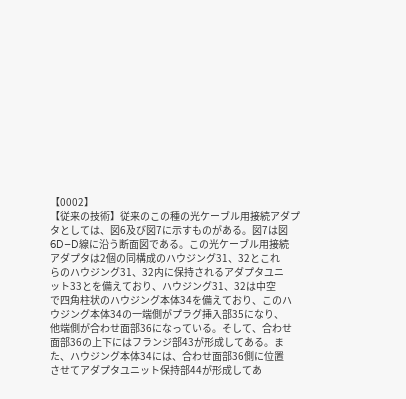【0002】
【従来の技術】従来のこの種の光ケーブル用接続アダプ
タとしては、図6及び図7に示すものがある。図7は図
6D−D線に沿う断面図である。この光ケーブル用接続
アダプタは2個の同構成のハウジング31、32とこれ
らのハウジング31、32内に保持されるアダプタユニ
ット33とを備えており、ハウジング31、32は中空
で四角柱状のハウジング本体34を備えており、このハ
ウジング本体34の一端側がプラグ挿入部35になり、
他端側が合わせ面部36になっている。そして、合わせ
面部36の上下にはフランジ部43が形成してある。ま
た、ハウジング本体34には、合わせ面部36側に位置
させてアダプタユニット保持部44が形成してあ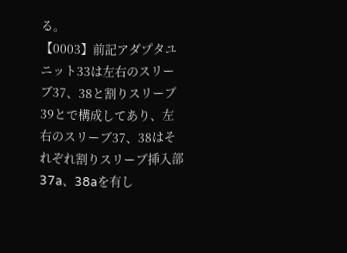る。
【0003】前記アダプタユニット33は左右のスリー
ブ37、38と割りスリーブ39とで構成してあり、左
右のスリーブ37、38はそれぞれ割りスリーブ挿入部
37a、38aを有し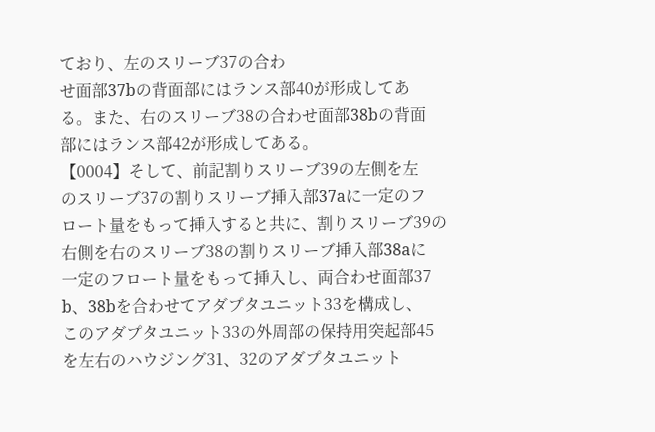ており、左のスリーブ37の合わ
せ面部37bの背面部にはランス部40が形成してあ
る。また、右のスリーブ38の合わせ面部38bの背面
部にはランス部42が形成してある。
【0004】そして、前記割りスリーブ39の左側を左
のスリーブ37の割りスリーブ挿入部37aに一定のフ
ロート量をもって挿入すると共に、割りスリーブ39の
右側を右のスリーブ38の割りスリーブ挿入部38aに
一定のフロート量をもって挿入し、両合わせ面部37
b、38bを合わせてアダプタユニット33を構成し、
このアダプタユニット33の外周部の保持用突起部45
を左右のハウジング31、32のアダプタユニット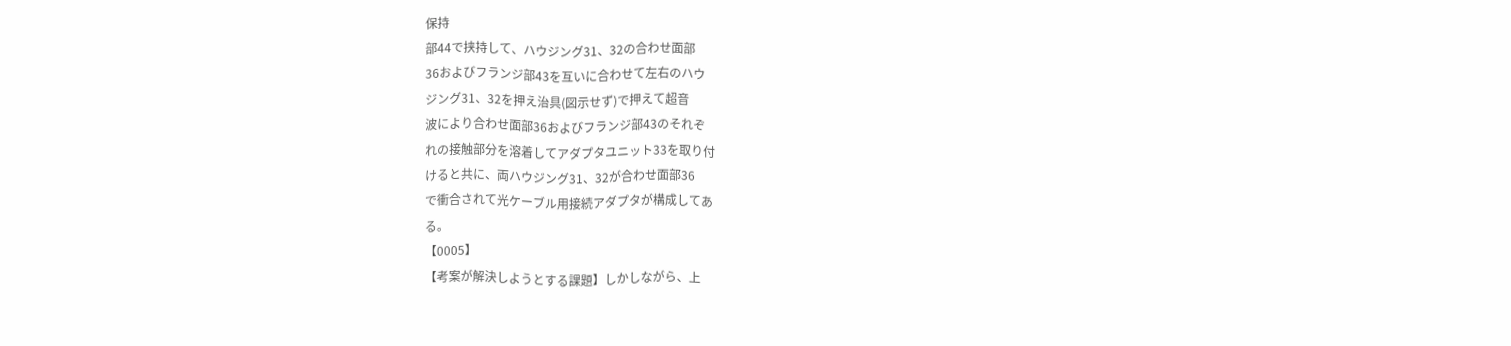保持
部44で挟持して、ハウジング31、32の合わせ面部
36およびフランジ部43を互いに合わせて左右のハウ
ジング31、32を押え治具(図示せず)で押えて超音
波により合わせ面部36およびフランジ部43のそれぞ
れの接触部分を溶着してアダプタユニット33を取り付
けると共に、両ハウジング31、32が合わせ面部36
で衝合されて光ケーブル用接続アダプタが構成してあ
る。
【0005】
【考案が解決しようとする課題】しかしながら、上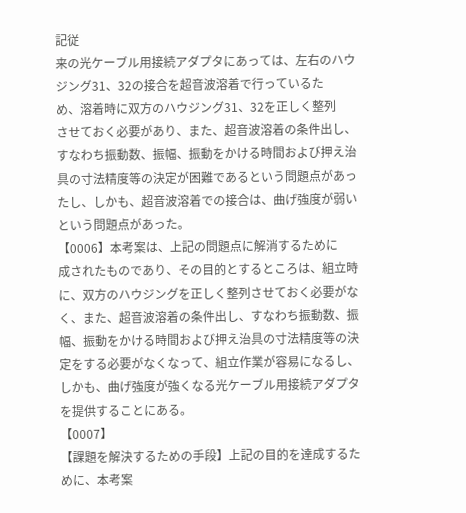記従
来の光ケーブル用接続アダプタにあっては、左右のハウ
ジング31、32の接合を超音波溶着で行っているた
め、溶着時に双方のハウジング31、32を正しく整列
させておく必要があり、また、超音波溶着の条件出し、
すなわち振動数、振幅、振動をかける時間および押え治
具の寸法精度等の決定が困難であるという問題点があっ
たし、しかも、超音波溶着での接合は、曲げ強度が弱い
という問題点があった。
【0006】本考案は、上記の問題点に解消するために
成されたものであり、その目的とするところは、組立時
に、双方のハウジングを正しく整列させておく必要がな
く、また、超音波溶着の条件出し、すなわち振動数、振
幅、振動をかける時間および押え治具の寸法精度等の決
定をする必要がなくなって、組立作業が容易になるし、
しかも、曲げ強度が強くなる光ケーブル用接続アダプタ
を提供することにある。
【0007】
【課題を解決するための手段】上記の目的を達成するた
めに、本考案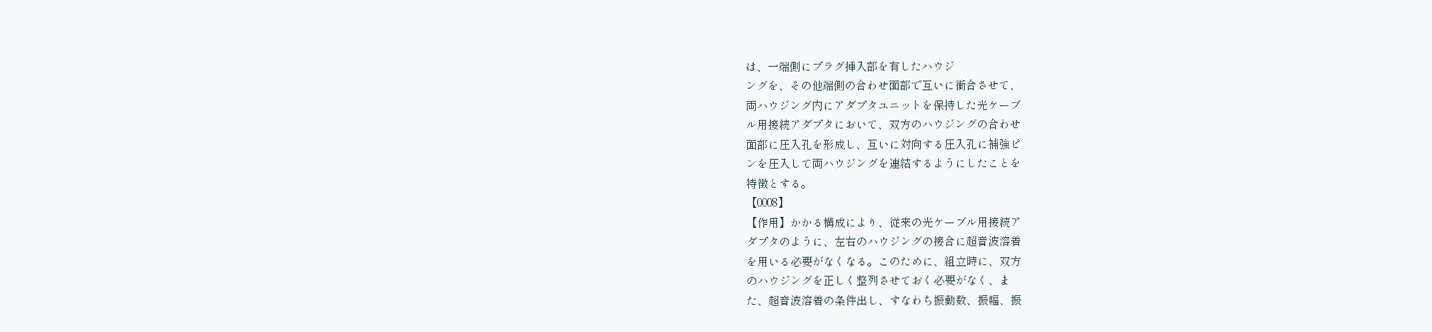は、一端側にプラグ挿入部を有したハウジ
ングを、その他端側の合わせ面部で互いに衝合させて、
両ハウジング内にアダプタユニットを保持した光ケーブ
ル用接続アダプタにおいて、双方のハウジングの合わせ
面部に圧入孔を形成し、互いに対向する圧入孔に補強ピ
ンを圧入して両ハウジングを連結するようにしたことを
特徴とする。
【0008】
【作用】かかる構成により、従来の光ケーブル用接続ア
ダプタのように、左右のハウジングの接合に超音波溶着
を用いる必要がなくなる。このために、組立時に、双方
のハウジングを正しく整列させておく必要がなく、ま
た、超音波溶着の条件出し、すなわち振動数、振幅、振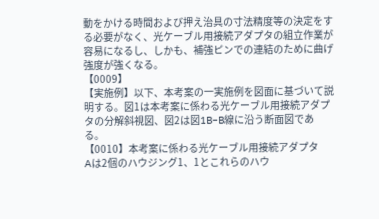動をかける時間および押え治具の寸法精度等の決定をす
る必要がなく、光ケーブル用接続アダプタの組立作業が
容易になるし、しかも、補強ピンでの連結のために曲げ
強度が強くなる。
【0009】
【実施例】以下、本考案の一実施例を図面に基づいて説
明する。図1は本考案に係わる光ケーブル用接続アダプ
タの分解斜視図、図2は図1B−B線に沿う断面図であ
る。
【0010】本考案に係わる光ケーブル用接続アダプタ
Aは2個のハウジング1、1とこれらのハウ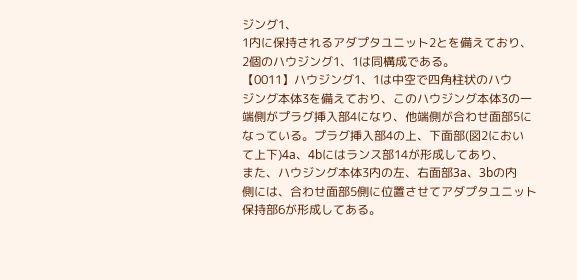ジング1、
1内に保持されるアダプタユニット2とを備えており、
2個のハウジング1、1は同構成である。
【0011】ハウジング1、1は中空で四角柱状のハウ
ジング本体3を備えており、このハウジング本体3の一
端側がプラグ挿入部4になり、他端側が合わせ面部5に
なっている。プラグ挿入部4の上、下面部(図2におい
て上下)4a、4bにはランス部14が形成してあり、
また、ハウジング本体3内の左、右面部3a、3bの内
側には、合わせ面部5側に位置させてアダプタユニット
保持部6が形成してある。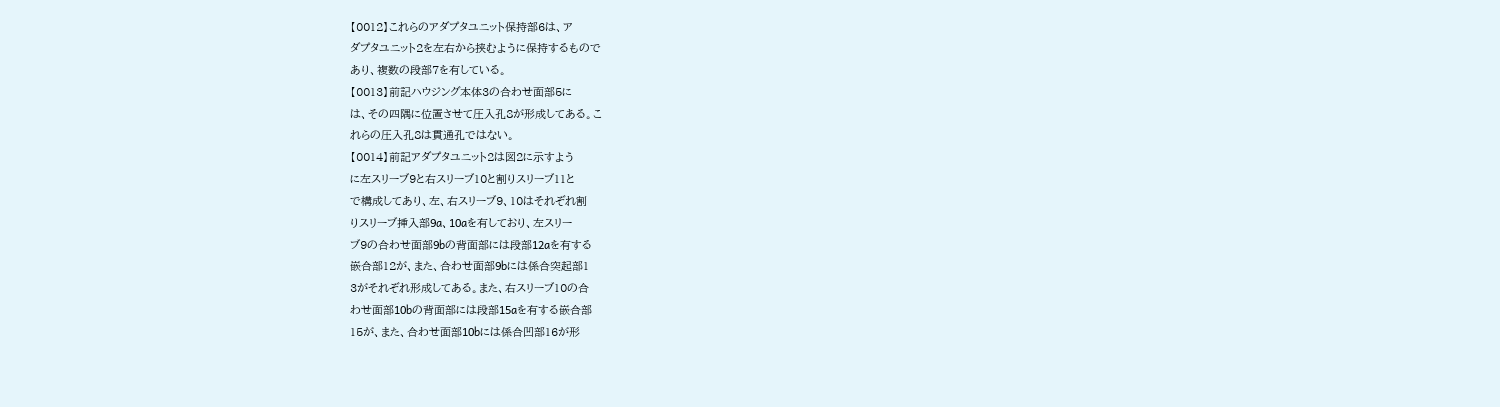【0012】これらのアダプタユニット保持部6は、ア
ダプタユニット2を左右から挟むように保持するもので
あり、複数の段部7を有している。
【0013】前記ハウジング本体3の合わせ面部5に
は、その四隅に位置させて圧入孔8が形成してある。こ
れらの圧入孔8は貫通孔ではない。
【0014】前記アダプタユニット2は図2に示すよう
に左スリーブ9と右スリーブ10と割りスリーブ11と
で構成してあり、左、右スリーブ9、10はそれぞれ割
りスリーブ挿入部9a、10aを有しており、左スリー
ブ9の合わせ面部9bの背面部には段部12aを有する
嵌合部12が、また、合わせ面部9bには係合突起部1
3がそれぞれ形成してある。また、右スリーブ10の合
わせ面部10bの背面部には段部15aを有する嵌合部
15が、また、合わせ面部10bには係合凹部16が形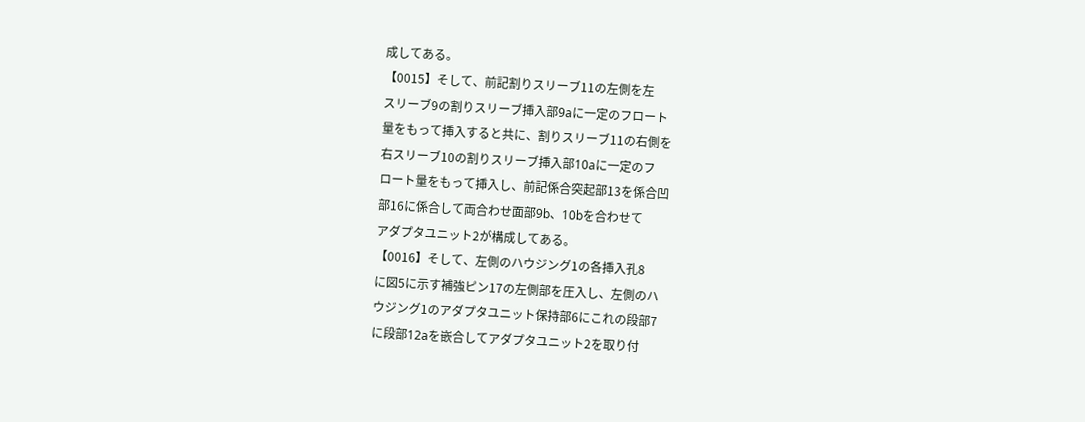成してある。
【0015】そして、前記割りスリーブ11の左側を左
スリーブ9の割りスリーブ挿入部9aに一定のフロート
量をもって挿入すると共に、割りスリーブ11の右側を
右スリーブ10の割りスリーブ挿入部10aに一定のフ
ロート量をもって挿入し、前記係合突起部13を係合凹
部16に係合して両合わせ面部9b、10bを合わせて
アダプタユニット2が構成してある。
【0016】そして、左側のハウジング1の各挿入孔8
に図5に示す補強ピン17の左側部を圧入し、左側のハ
ウジング1のアダプタユニット保持部6にこれの段部7
に段部12aを嵌合してアダプタユニット2を取り付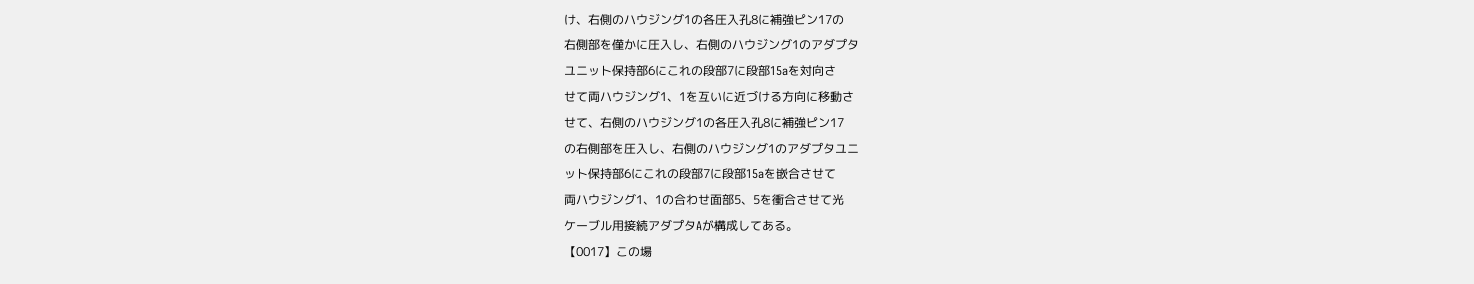け、右側のハウジング1の各圧入孔8に補強ピン17の
右側部を僅かに圧入し、右側のハウジング1のアダプタ
ユニット保持部6にこれの段部7に段部15aを対向さ
せて両ハウジング1、1を互いに近づける方向に移動さ
せて、右側のハウジング1の各圧入孔8に補強ピン17
の右側部を圧入し、右側のハウジング1のアダプタユニ
ット保持部6にこれの段部7に段部15aを嵌合させて
両ハウジング1、1の合わせ面部5、5を衝合させて光
ケーブル用接続アダプタAが構成してある。
【0017】この場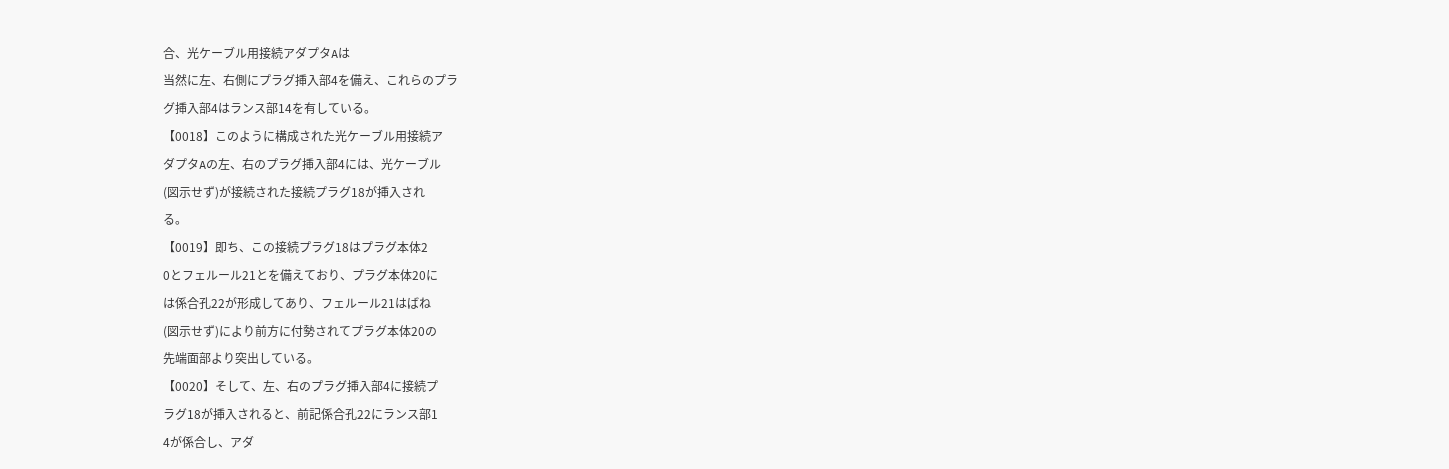合、光ケーブル用接続アダプタAは
当然に左、右側にプラグ挿入部4を備え、これらのプラ
グ挿入部4はランス部14を有している。
【0018】このように構成された光ケーブル用接続ア
ダプタAの左、右のプラグ挿入部4には、光ケーブル
(図示せず)が接続された接続プラグ18が挿入され
る。
【0019】即ち、この接続プラグ18はプラグ本体2
0とフェルール21とを備えており、プラグ本体20に
は係合孔22が形成してあり、フェルール21はばね
(図示せず)により前方に付勢されてプラグ本体20の
先端面部より突出している。
【0020】そして、左、右のプラグ挿入部4に接続プ
ラグ18が挿入されると、前記係合孔22にランス部1
4が係合し、アダ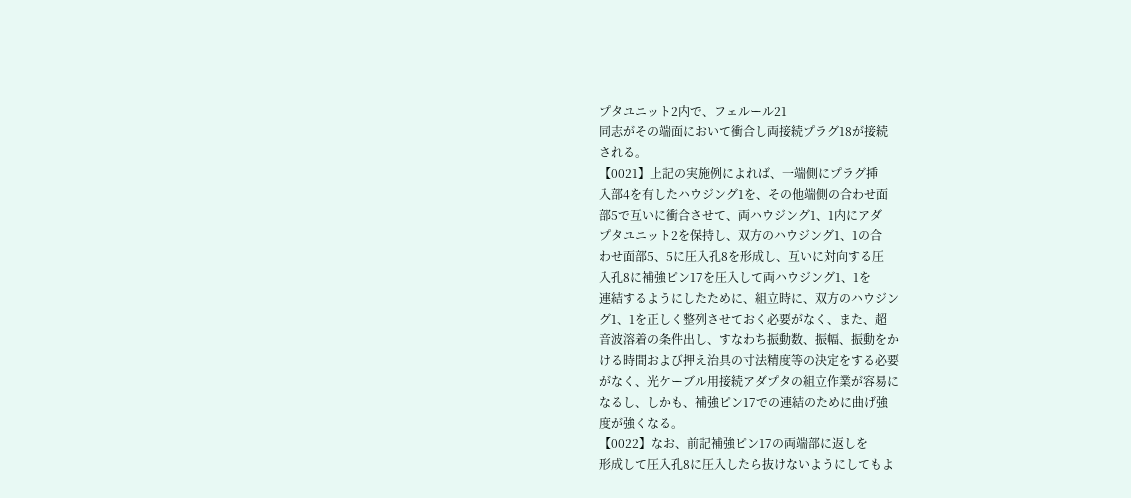プタユニット2内で、フェルール21
同志がその端面において衝合し両接続プラグ18が接続
される。
【0021】上記の実施例によれば、一端側にプラグ挿
入部4を有したハウジング1を、その他端側の合わせ面
部5で互いに衝合させて、両ハウジング1、1内にアダ
プタユニット2を保持し、双方のハウジング1、1の合
わせ面部5、5に圧入孔8を形成し、互いに対向する圧
入孔8に補強ピン17を圧入して両ハウジング1、1を
連結するようにしたために、組立時に、双方のハウジン
グ1、1を正しく整列させておく必要がなく、また、超
音波溶着の条件出し、すなわち振動数、振幅、振動をか
ける時間および押え治具の寸法精度等の決定をする必要
がなく、光ケーブル用接続アダプタの組立作業が容易に
なるし、しかも、補強ピン17での連結のために曲げ強
度が強くなる。
【0022】なお、前記補強ピン17の両端部に返しを
形成して圧入孔8に圧入したら抜けないようにしてもよ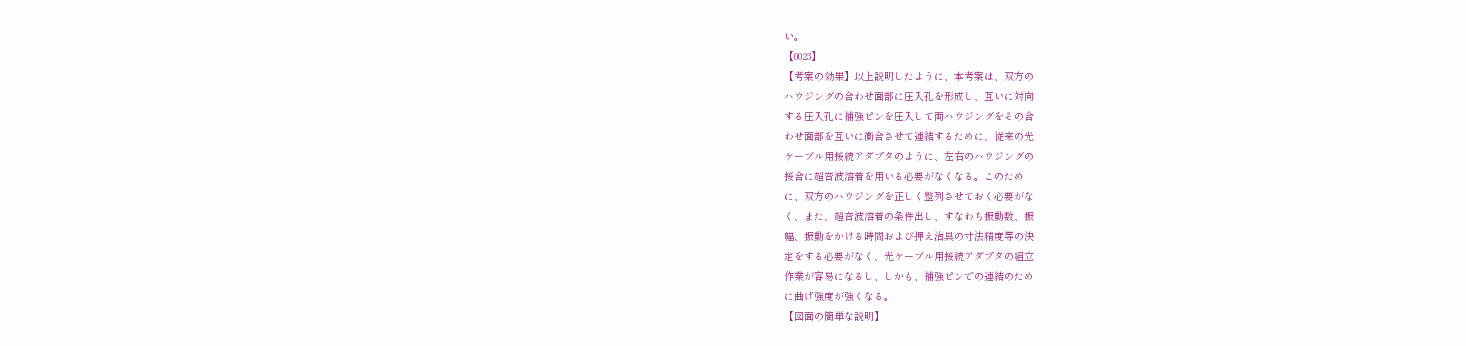い。
【0023】
【考案の効果】以上説明したように、本考案は、双方の
ハウジングの合わせ面部に圧入孔を形成し、互いに対向
する圧入孔に補強ピンを圧入して両ハウジングをその合
わせ面部を互いに衝合させて連結するために、従来の光
ケーブル用接続アダプタのように、左右のハウジングの
接合に超音波溶着を用いる必要がなくなる。このため
に、双方のハウジングを正しく整列させておく必要がな
く、また、超音波溶着の条件出し、すなわち振動数、振
幅、振動をかける時間および押え治具の寸法精度等の決
定をする必要がなく、光ケーブル用接続アダプタの組立
作業が容易になるし、しかも、補強ピンでの連結のため
に曲げ強度が強くなる。
【図面の簡単な説明】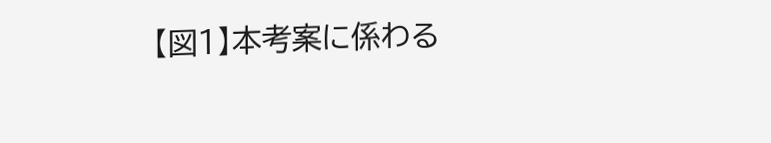【図1】本考案に係わる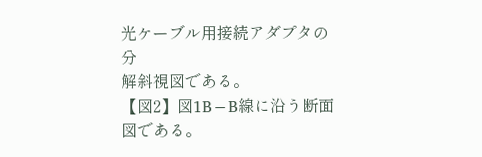光ケーブル用接続アダプタの分
解斜視図である。
【図2】図1B−B線に沿う断面図である。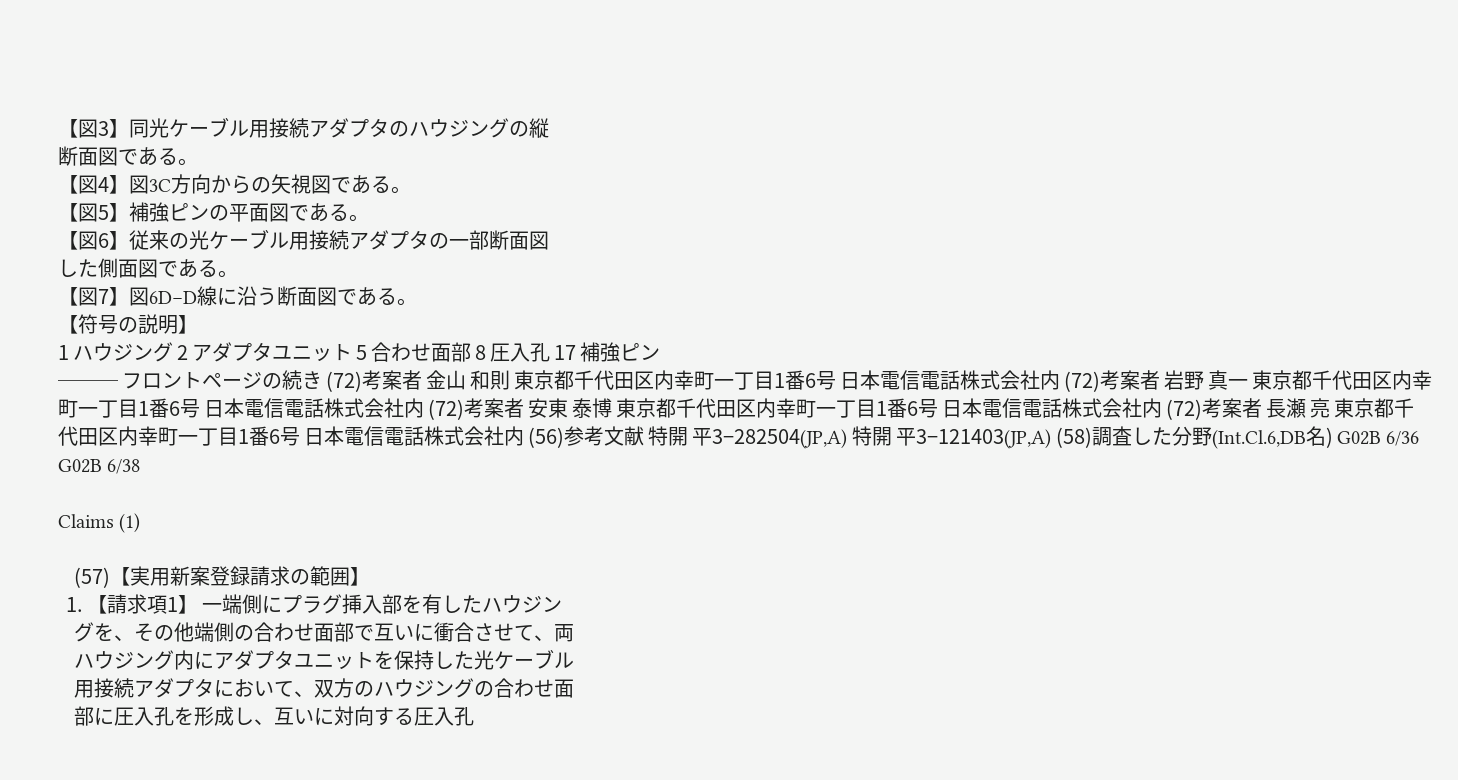【図3】同光ケーブル用接続アダプタのハウジングの縦
断面図である。
【図4】図3C方向からの矢視図である。
【図5】補強ピンの平面図である。
【図6】従来の光ケーブル用接続アダプタの一部断面図
した側面図である。
【図7】図6D−D線に沿う断面図である。
【符号の説明】
1 ハウジング 2 アダプタユニット 5 合わせ面部 8 圧入孔 17 補強ピン
─── フロントページの続き (72)考案者 金山 和則 東京都千代田区内幸町一丁目1番6号 日本電信電話株式会社内 (72)考案者 岩野 真一 東京都千代田区内幸町一丁目1番6号 日本電信電話株式会社内 (72)考案者 安東 泰博 東京都千代田区内幸町一丁目1番6号 日本電信電話株式会社内 (72)考案者 長瀬 亮 東京都千代田区内幸町一丁目1番6号 日本電信電話株式会社内 (56)参考文献 特開 平3−282504(JP,A) 特開 平3−121403(JP,A) (58)調査した分野(Int.Cl.6,DB名) G02B 6/36 G02B 6/38

Claims (1)

    (57)【実用新案登録請求の範囲】
  1. 【請求項1】 一端側にプラグ挿入部を有したハウジン
    グを、その他端側の合わせ面部で互いに衝合させて、両
    ハウジング内にアダプタユニットを保持した光ケーブル
    用接続アダプタにおいて、双方のハウジングの合わせ面
    部に圧入孔を形成し、互いに対向する圧入孔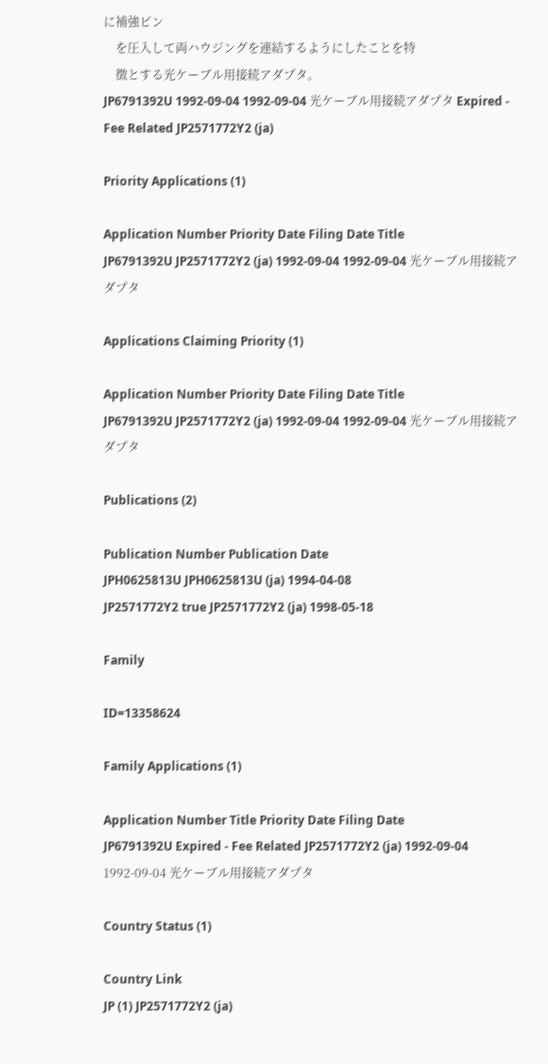に補強ピン
    を圧入して両ハウジングを連結するようにしたことを特
    徴とする光ケーブル用接続アダプタ。
JP6791392U 1992-09-04 1992-09-04 光ケーブル用接続アダプタ Expired - Fee Related JP2571772Y2 (ja)

Priority Applications (1)

Application Number Priority Date Filing Date Title
JP6791392U JP2571772Y2 (ja) 1992-09-04 1992-09-04 光ケーブル用接続アダプタ

Applications Claiming Priority (1)

Application Number Priority Date Filing Date Title
JP6791392U JP2571772Y2 (ja) 1992-09-04 1992-09-04 光ケーブル用接続アダプタ

Publications (2)

Publication Number Publication Date
JPH0625813U JPH0625813U (ja) 1994-04-08
JP2571772Y2 true JP2571772Y2 (ja) 1998-05-18

Family

ID=13358624

Family Applications (1)

Application Number Title Priority Date Filing Date
JP6791392U Expired - Fee Related JP2571772Y2 (ja) 1992-09-04 1992-09-04 光ケーブル用接続アダプタ

Country Status (1)

Country Link
JP (1) JP2571772Y2 (ja)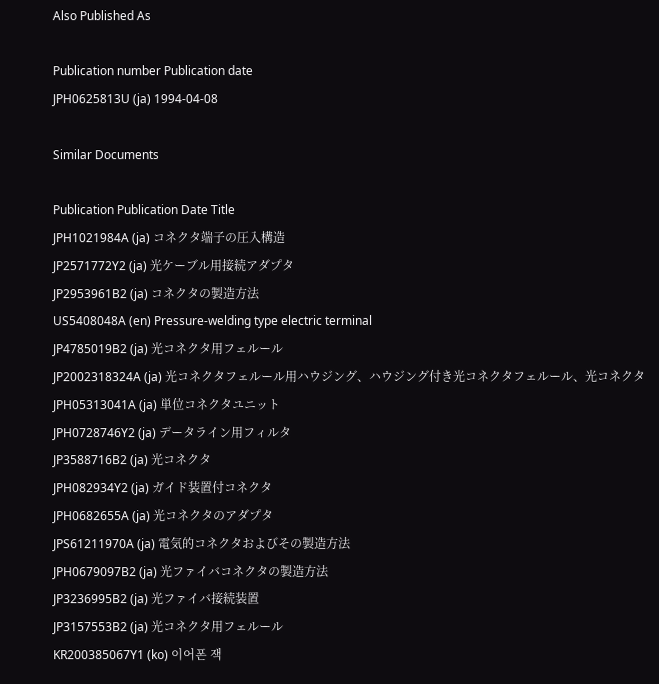Also Published As

Publication number Publication date
JPH0625813U (ja) 1994-04-08

Similar Documents

Publication Publication Date Title
JPH1021984A (ja) コネクタ端子の圧入構造
JP2571772Y2 (ja) 光ケーブル用接続アダプタ
JP2953961B2 (ja) コネクタの製造方法
US5408048A (en) Pressure-welding type electric terminal
JP4785019B2 (ja) 光コネクタ用フェルール
JP2002318324A (ja) 光コネクタフェルール用ハウジング、ハウジング付き光コネクタフェルール、光コネクタ
JPH05313041A (ja) 単位コネクタユニット
JPH0728746Y2 (ja) データライン用フィルタ
JP3588716B2 (ja) 光コネクタ
JPH082934Y2 (ja) ガイド装置付コネクタ
JPH0682655A (ja) 光コネクタのアダプタ
JPS61211970A (ja) 電気的コネクタおよびその製造方法
JPH0679097B2 (ja) 光ファイバコネクタの製造方法
JP3236995B2 (ja) 光ファイバ接続装置
JP3157553B2 (ja) 光コネクタ用フェルール
KR200385067Y1 (ko) 이어폰 잭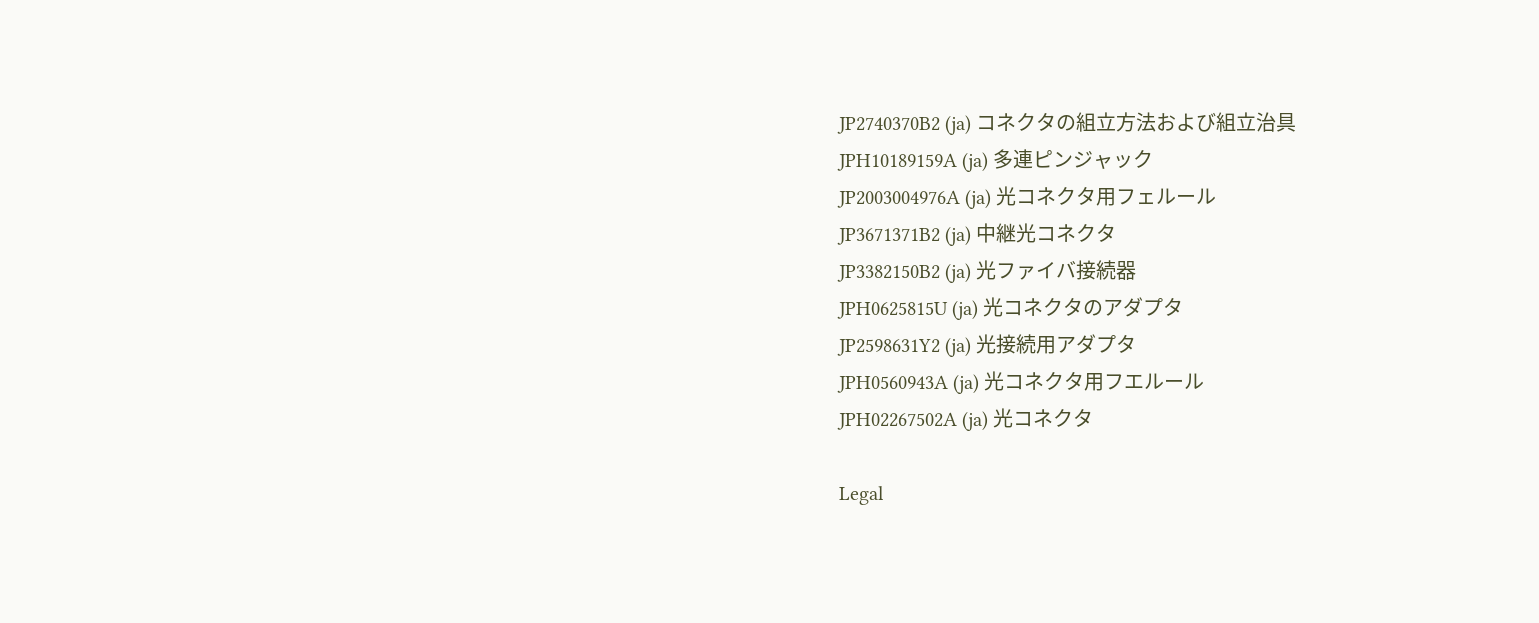JP2740370B2 (ja) コネクタの組立方法および組立治具
JPH10189159A (ja) 多連ピンジャック
JP2003004976A (ja) 光コネクタ用フェルール
JP3671371B2 (ja) 中継光コネクタ
JP3382150B2 (ja) 光ファイバ接続器
JPH0625815U (ja) 光コネクタのアダプタ
JP2598631Y2 (ja) 光接続用アダプタ
JPH0560943A (ja) 光コネクタ用フエルール
JPH02267502A (ja) 光コネクタ

Legal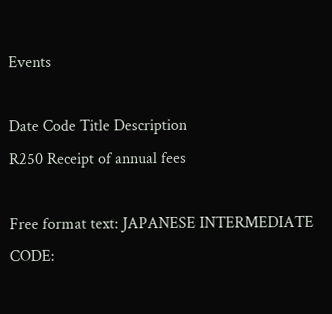Events

Date Code Title Description
R250 Receipt of annual fees

Free format text: JAPANESE INTERMEDIATE CODE: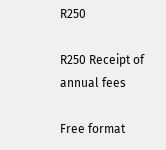R250

R250 Receipt of annual fees

Free format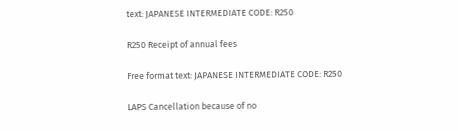text: JAPANESE INTERMEDIATE CODE: R250

R250 Receipt of annual fees

Free format text: JAPANESE INTERMEDIATE CODE: R250

LAPS Cancellation because of no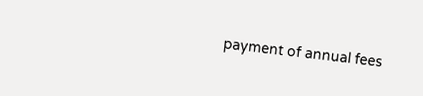payment of annual fees